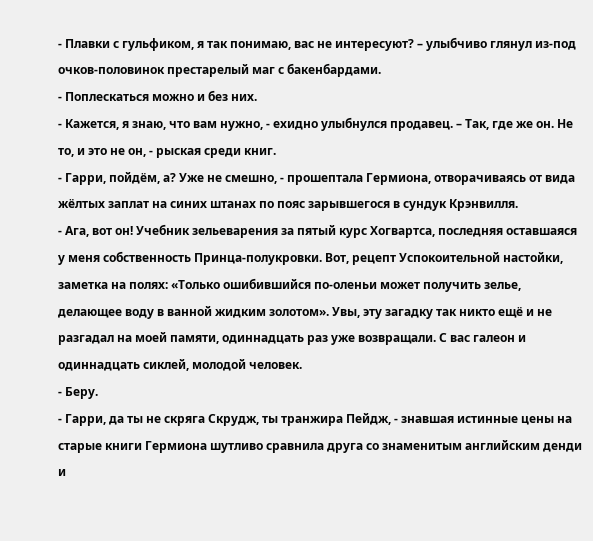- Плавки с гульфиком, я так понимаю, вас не интересуют? – улыбчиво глянул из-под очков-половинок престарелый маг с бакенбардами.
- Поплескаться можно и без них.
- Кажется, я знаю, что вам нужно, - ехидно улыбнулся продавец. – Так, где же он. Не то, и это не он, - рыская среди книг.
- Гарри, пойдём, а? Уже не смешно, - прошептала Гермиона, отворачиваясь от вида жёлтых заплат на синих штанах по пояс зарывшегося в сундук Крэнвилля.
- Ага, вот он! Учебник зельеварения за пятый курс Хогвартса, последняя оставшаяся у меня собственность Принца-полукровки. Вот, рецепт Успокоительной настойки, заметка на полях: «Только ошибившийся по-оленьи может получить зелье, делающее воду в ванной жидким золотом». Увы, эту загадку так никто ещё и не разгадал на моей памяти, одиннадцать раз уже возвращали. С вас галеон и одиннадцать сиклей, молодой человек.
- Беру.
- Гарри, да ты не скряга Скрудж, ты транжира Пейдж, - знавшая истинные цены на старые книги Гермиона шутливо сравнила друга со знаменитым английским денди и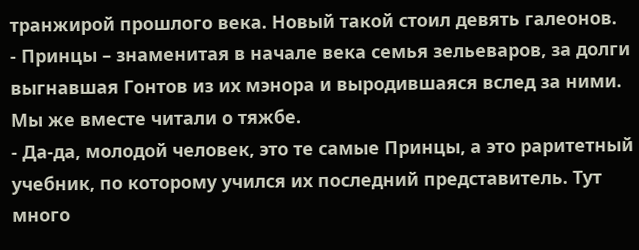транжирой прошлого века. Новый такой стоил девять галеонов.
- Принцы – знаменитая в начале века семья зельеваров, за долги выгнавшая Гонтов из их мэнора и выродившаяся вслед за ними. Мы же вместе читали о тяжбе.
- Да-да, молодой человек, это те самые Принцы, а это раритетный учебник, по которому учился их последний представитель. Тут много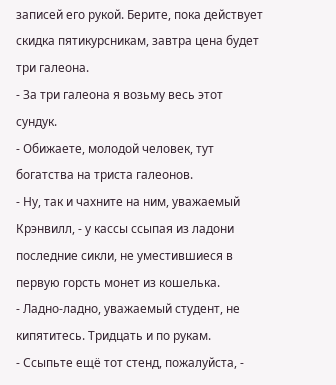записей его рукой. Берите, пока действует скидка пятикурсникам, завтра цена будет три галеона.
- За три галеона я возьму весь этот сундук.
- Обижаете, молодой человек, тут богатства на триста галеонов.
- Ну, так и чахните на ним, уважаемый Крэнвилл, - у кассы ссыпая из ладони последние сикли, не уместившиеся в первую горсть монет из кошелька.
- Ладно-ладно, уважаемый студент, не кипятитесь. Тридцать и по рукам.
- Ссыпьте ещё тот стенд, пожалуйста, -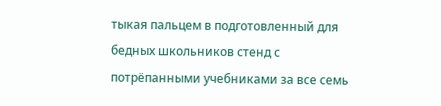тыкая пальцем в подготовленный для бедных школьников стенд с потрёпанными учебниками за все семь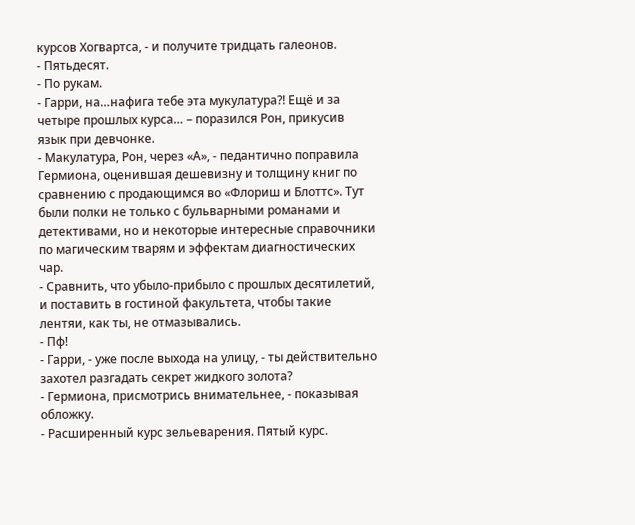курсов Хогвартса, - и получите тридцать галеонов.
- Пятьдесят.
- По рукам.
- Гарри, на…нафига тебе эта мукулатура?! Ещё и за четыре прошлых курса… – поразился Рон, прикусив язык при девчонке.
- Макулатура, Рон, через «А», - педантично поправила Гермиона, оценившая дешевизну и толщину книг по сравнению с продающимся во «Флориш и Блоттс». Тут были полки не только с бульварными романами и детективами, но и некоторые интересные справочники по магическим тварям и эффектам диагностических чар.
- Сравнить, что убыло-прибыло с прошлых десятилетий, и поставить в гостиной факультета, чтобы такие лентяи, как ты, не отмазывались.
- Пф!
- Гарри, - уже после выхода на улицу, - ты действительно захотел разгадать секрет жидкого золота?
- Гермиона, присмотрись внимательнее, - показывая обложку.
- Расширенный курс зельеварения. Пятый курс.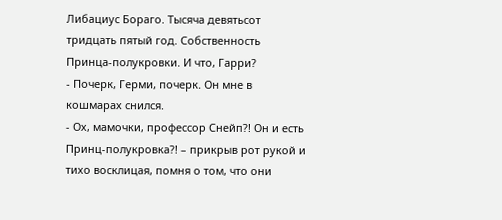Либациус Бораго. Тысяча девятьсот тридцать пятый год. Собственность Принца-полукровки. И что, Гарри?
- Почерк, Герми, почерк. Он мне в кошмарах снился.
- Ох, мамочки, профессор Снейп?! Он и есть Принц-полукровка?! – прикрыв рот рукой и тихо восклицая, помня о том, что они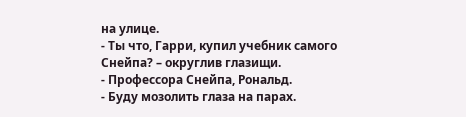на улице.
- Ты что, Гарри, купил учебник самого Снейпа? – округлив глазищи.
- Профессора Снейпа, Рональд.
- Буду мозолить глаза на парах.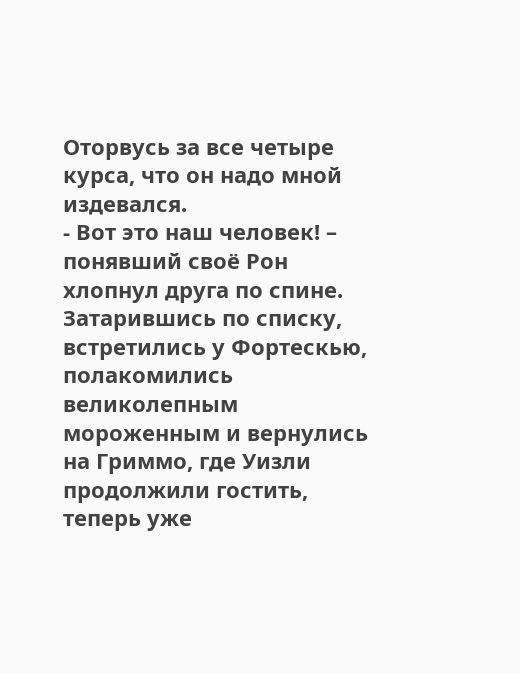Оторвусь за все четыре курса, что он надо мной издевался.
- Вот это наш человек! – понявший своё Рон хлопнул друга по спине.
Затарившись по списку, встретились у Фортескью, полакомились великолепным мороженным и вернулись на Гриммо, где Уизли продолжили гостить, теперь уже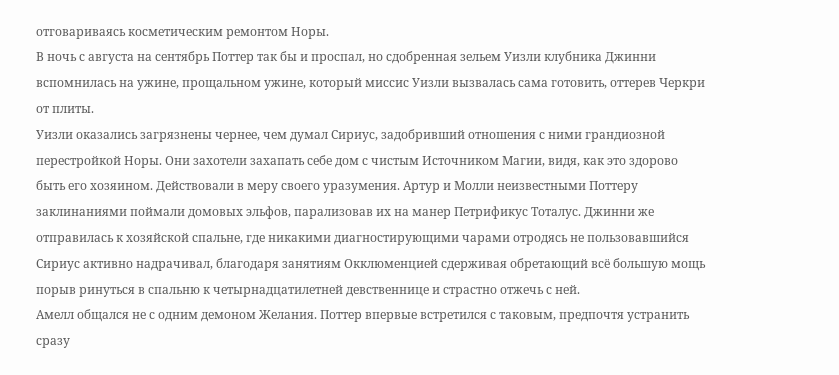отговариваясь косметическим ремонтом Норы.
В ночь с августа на сентябрь Поттер так бы и проспал, но сдобренная зельем Уизли клубника Джинни вспомнилась на ужине, прощальном ужине, который миссис Уизли вызвалась сама готовить, оттерев Черкри от плиты.
Уизли оказались загрязнены чернее, чем думал Сириус, задобривший отношения с ними грандиозной перестройкой Норы. Они захотели захапать себе дом с чистым Источником Магии, видя, как это здорово быть его хозяином. Действовали в меру своего уразумения. Артур и Молли неизвестными Поттеру заклинаниями поймали домовых эльфов, парализовав их на манер Петрификус Тоталус. Джинни же отправилась к хозяйской спальне, где никакими диагностирующими чарами отродясь не пользовавшийся Сириус активно надрачивал, благодаря занятиям Окклюменцией сдерживая обретающий всё большую мощь порыв ринуться в спальню к четырнадцатилетней девственнице и страстно отжечь с ней.
Амелл общался не с одним демоном Желания. Поттер впервые встретился с таковым, предпочтя устранить сразу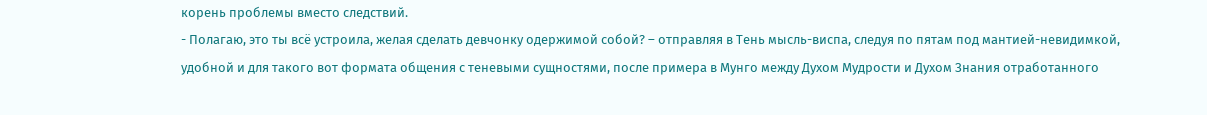корень проблемы вместо следствий.
- Полагаю, это ты всё устроила, желая сделать девчонку одержимой собой? – отправляя в Тень мысль-виспа, следуя по пятам под мантией-невидимкой, удобной и для такого вот формата общения с теневыми сущностями, после примера в Мунго между Духом Мудрости и Духом Знания отработанного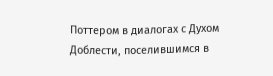Поттером в диалогах с Духом Доблести, поселившимся в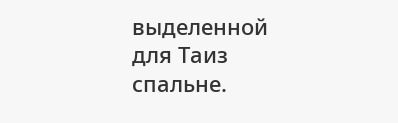выделенной для Таиз спальне.